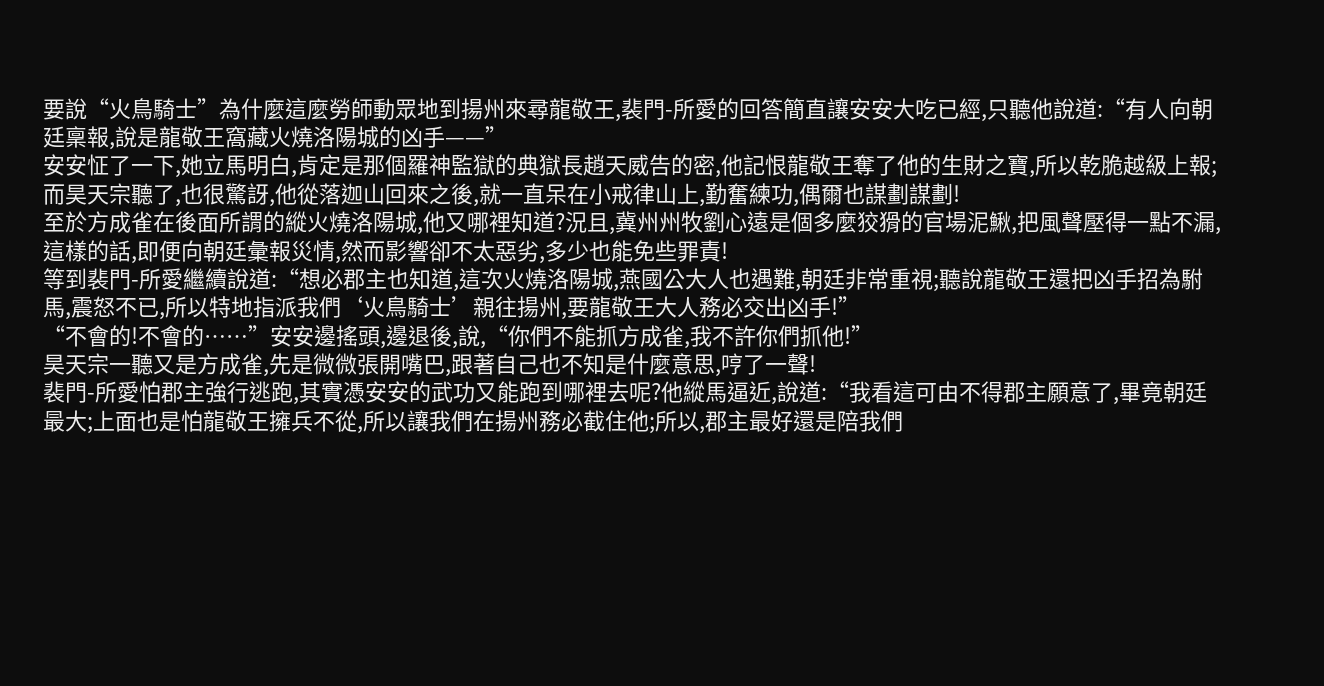要說“火鳥騎士”為什麼這麼勞師動眾地到揚州來尋龍敬王,裴門-所愛的回答簡直讓安安大吃已經,只聽他說道:“有人向朝廷稟報,說是龍敬王窩藏火燒洛陽城的凶手——”
安安怔了一下,她立馬明白,肯定是那個羅神監獄的典獄長趙天威告的密,他記恨龍敬王奪了他的生財之寶,所以乾脆越級上報;而昊天宗聽了,也很驚訝,他從落迦山回來之後,就一直呆在小戒律山上,勤奮練功,偶爾也謀劃謀劃!
至於方成雀在後面所謂的縱火燒洛陽城,他又哪裡知道?況且,冀州州牧劉心遠是個多麼狡猾的官場泥鰍,把風聲壓得一點不漏,這樣的話,即便向朝廷彙報災情,然而影響卻不太惡劣,多少也能免些罪責!
等到裴門-所愛繼續說道:“想必郡主也知道,這次火燒洛陽城,燕國公大人也遇難,朝廷非常重視;聽說龍敬王還把凶手招為駙馬,震怒不已,所以特地指派我們‘火鳥騎士’親往揚州,要龍敬王大人務必交出凶手!”
“不會的!不會的……”安安邊搖頭,邊退後,說,“你們不能抓方成雀,我不許你們抓他!”
昊天宗一聽又是方成雀,先是微微張開嘴巴,跟著自己也不知是什麼意思,哼了一聲!
裴門-所愛怕郡主強行逃跑,其實憑安安的武功又能跑到哪裡去呢?他縱馬逼近,說道:“我看這可由不得郡主願意了,畢竟朝廷最大;上面也是怕龍敬王擁兵不從,所以讓我們在揚州務必截住他;所以,郡主最好還是陪我們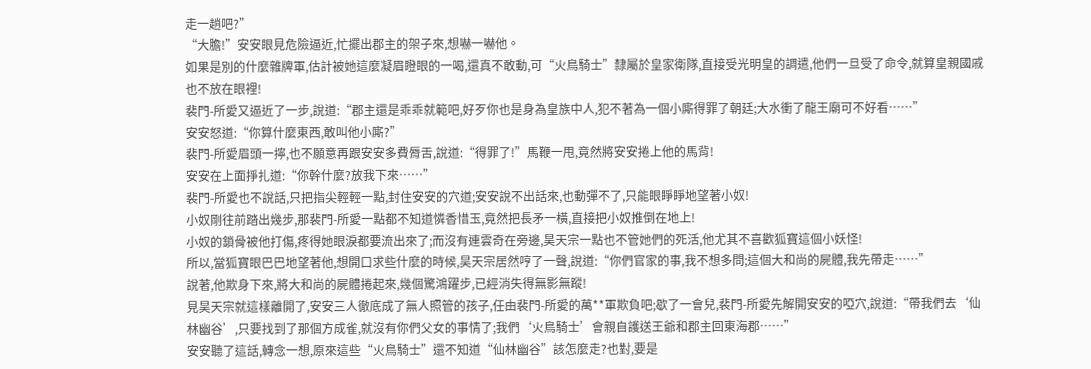走一趟吧?”
“大膽!”安安眼見危險逼近,忙擺出郡主的架子來,想嚇一嚇他。
如果是別的什麼雜牌軍,估計被她這麼凝眉瞪眼的一喝,還真不敢動,可“火鳥騎士”隸屬於皇家衛隊,直接受光明皇的調遣,他們一旦受了命令,就算皇親國戚也不放在眼裡!
裴門-所愛又逼近了一步,說道:“郡主還是乖乖就範吧,好歹你也是身為皇族中人,犯不著為一個小廝得罪了朝廷;大水衝了龍王廟可不好看……”
安安怒道:“你算什麼東西,敢叫他小廝?”
裴門-所愛眉頭一擰,也不願意再跟安安多費脣舌,說道:“得罪了!”馬鞭一甩,竟然將安安捲上他的馬背!
安安在上面掙扎道:“你幹什麼?放我下來……”
裴門-所愛也不說話,只把指尖輕輕一點,封住安安的穴道;安安說不出話來,也動彈不了,只能眼睜睜地望著小奴!
小奴剛往前踏出幾步,那裴門-所愛一點都不知道憐香惜玉,竟然把長矛一橫,直接把小奴推倒在地上!
小奴的鎖骨被他打傷,疼得她眼淚都要流出來了;而沒有連雲奇在旁邊,昊天宗一點也不管她們的死活,他尤其不喜歡狐寶這個小妖怪!
所以,當狐寶眼巴巴地望著他,想開口求些什麼的時候,昊天宗居然哼了一聲,說道:“你們官家的事,我不想多問;這個大和尚的屍體,我先帶走……”
說著,他欺身下來,將大和尚的屍體捲起來,幾個驚鴻躍步,已經消失得無影無蹤!
見昊天宗就這樣離開了,安安三人徹底成了無人照管的孩子,任由裴門-所愛的萬**軍欺負吧;歇了一會兒,裴門-所愛先解開安安的啞穴,說道:“帶我們去‘仙林幽谷’,只要找到了那個方成雀,就沒有你們父女的事情了;我們‘火鳥騎士’會親自護送王爺和郡主回東海郡……”
安安聽了這話,轉念一想,原來這些“火鳥騎士”還不知道“仙林幽谷”該怎麼走?也對,要是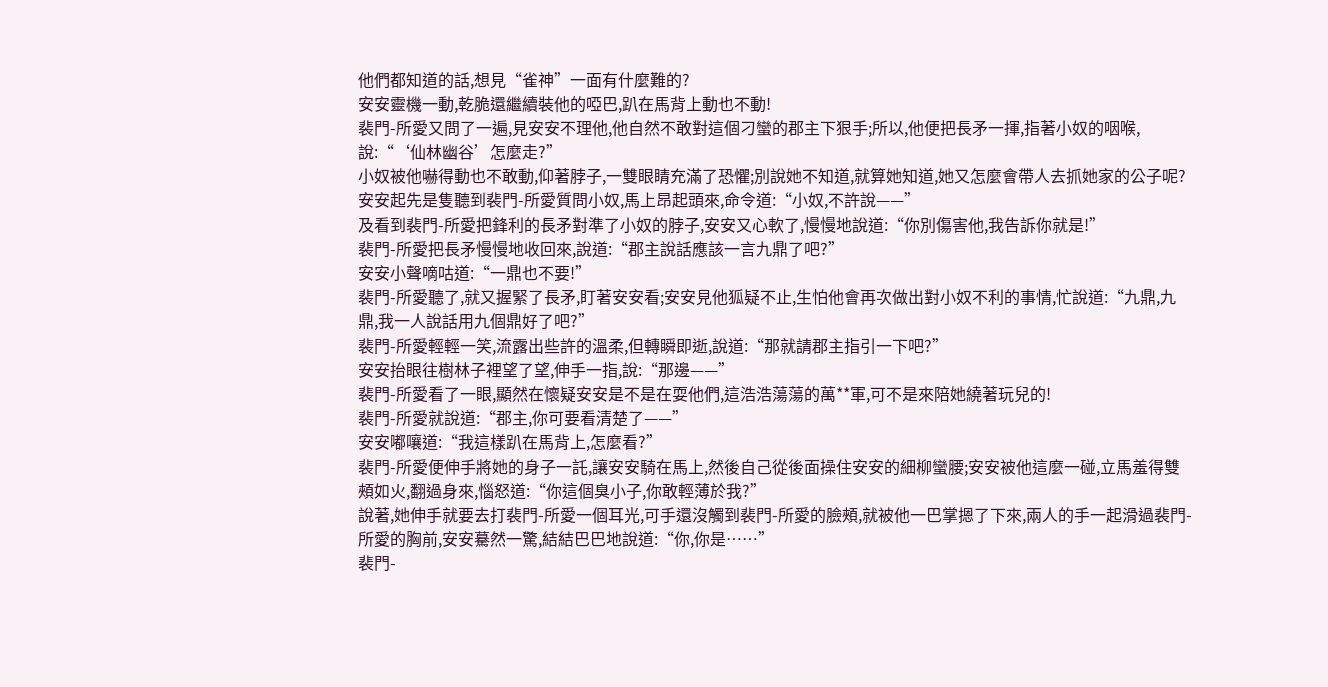他們都知道的話,想見“雀神”一面有什麼難的?
安安靈機一動,乾脆還繼續裝他的啞巴,趴在馬背上動也不動!
裴門-所愛又問了一遍,見安安不理他,他自然不敢對這個刁蠻的郡主下狠手;所以,他便把長矛一揮,指著小奴的咽喉,說:“‘仙林幽谷’怎麼走?”
小奴被他嚇得動也不敢動,仰著脖子,一雙眼睛充滿了恐懼;別說她不知道,就算她知道,她又怎麼會帶人去抓她家的公子呢?
安安起先是隻聽到裴門-所愛質問小奴,馬上昂起頭來,命令道:“小奴,不許說——”
及看到裴門-所愛把鋒利的長矛對準了小奴的脖子,安安又心軟了,慢慢地說道:“你別傷害他,我告訴你就是!”
裴門-所愛把長矛慢慢地收回來,說道:“郡主說話應該一言九鼎了吧?”
安安小聲嘀咕道:“一鼎也不要!”
裴門-所愛聽了,就又握緊了長矛,盯著安安看;安安見他狐疑不止,生怕他會再次做出對小奴不利的事情,忙說道:“九鼎,九鼎,我一人說話用九個鼎好了吧?”
裴門-所愛輕輕一笑,流露出些許的溫柔,但轉瞬即逝,說道:“那就請郡主指引一下吧?”
安安抬眼往樹林子裡望了望,伸手一指,說:“那邊——”
裴門-所愛看了一眼,顯然在懷疑安安是不是在耍他們,這浩浩蕩蕩的萬**軍,可不是來陪她繞著玩兒的!
裴門-所愛就說道:“郡主,你可要看清楚了——”
安安嘟嚷道:“我這樣趴在馬背上,怎麼看?”
裴門-所愛便伸手將她的身子一託,讓安安騎在馬上,然後自己從後面操住安安的細柳蠻腰;安安被他這麼一碰,立馬羞得雙頰如火,翻過身來,惱怒道:“你這個臭小子,你敢輕薄於我?”
說著,她伸手就要去打裴門-所愛一個耳光,可手還沒觸到裴門-所愛的臉頰,就被他一巴掌摁了下來,兩人的手一起滑過裴門-所愛的胸前,安安驀然一驚,結結巴巴地說道:“你,你是……”
裴門-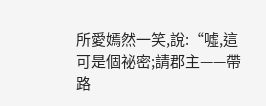所愛嫣然一笑,說:“噓,這可是個祕密;請郡主——帶路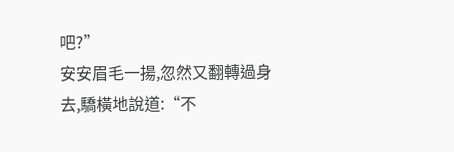吧?”
安安眉毛一揚,忽然又翻轉過身去,驕橫地說道:“不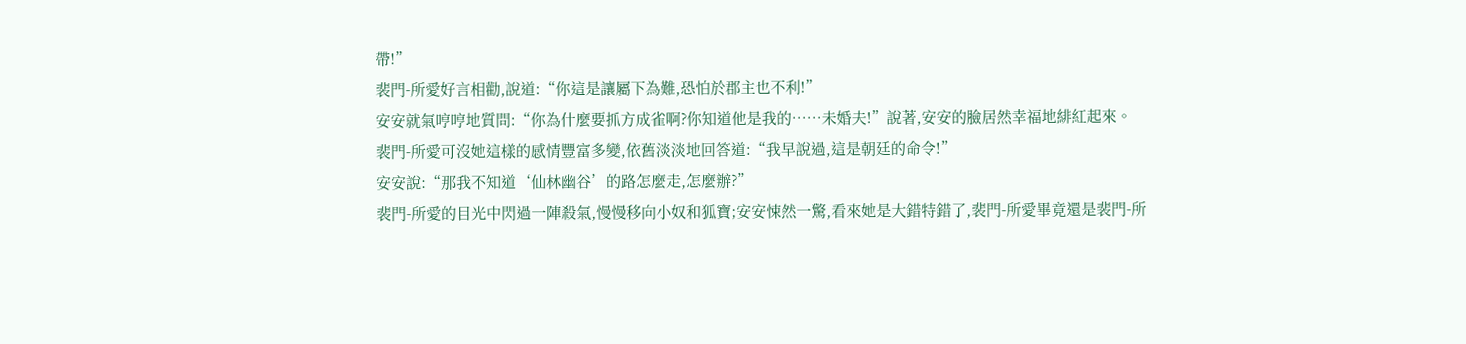帶!”
裴門-所愛好言相勸,說道:“你這是讓屬下為難,恐怕於郡主也不利!”
安安就氣哼哼地質問:“你為什麼要抓方成雀啊?你知道他是我的……未婚夫!”說著,安安的臉居然幸福地緋紅起來。
裴門-所愛可沒她這樣的感情豐富多變,依舊淡淡地回答道:“我早說過,這是朝廷的命令!”
安安說:“那我不知道‘仙林幽谷’的路怎麼走,怎麼辦?”
裴門-所愛的目光中閃過一陣殺氣,慢慢移向小奴和狐寶;安安悚然一驚,看來她是大錯特錯了,裴門-所愛畢竟還是裴門-所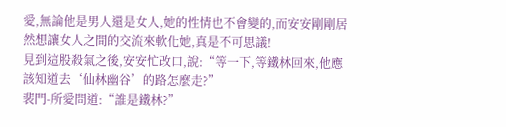愛,無論他是男人還是女人,她的性情也不會變的,而安安剛剛居然想讓女人之間的交流來軟化她,真是不可思議!
見到這股殺氣之後,安安忙改口,說:“等一下,等鐵林回來,他應該知道去‘仙林幽谷’的路怎麼走?”
裴門-所愛問道:“誰是鐵林?”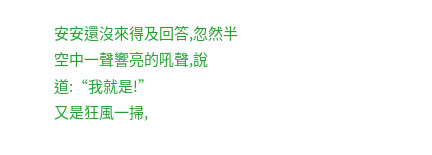安安還沒來得及回答,忽然半空中一聲響亮的吼聲,說道:“我就是!”
又是狂風一掃,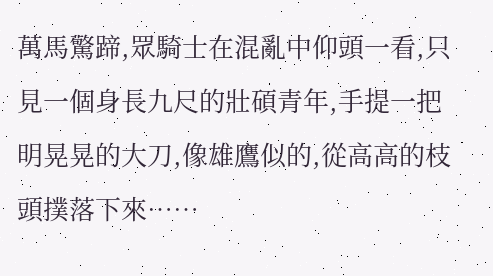萬馬驚蹄,眾騎士在混亂中仰頭一看,只見一個身長九尺的壯碩青年,手提一把明晃晃的大刀,像雄鷹似的,從高高的枝頭撲落下來……